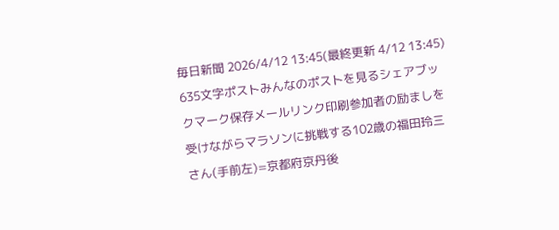毎日新聞 2026/4/12 13:45(最終更新 4/12 13:45) 635文字ポストみんなのポストを見るシェアブックマーク保存メールリンク印刷参加者の励ましを受けながらマラソンに挑戦する102歳の福田玲三さん(手前左)=京都府京丹後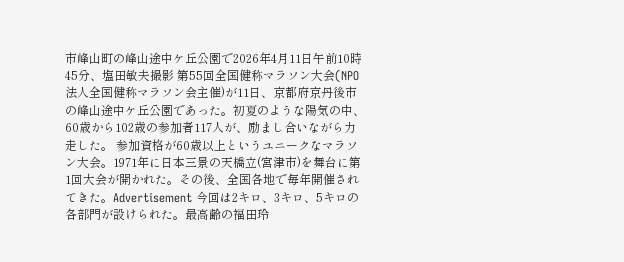市峰山町の峰山途中ケ丘公園で2026年4月11日午前10時45分、塩田敏夫撮影 第55回全国健称マラソン大会(NPO法人全国健称マラソン会主催)が11日、京都府京丹後市の峰山途中ケ丘公園であった。初夏のような陽気の中、60歳から102歳の参加者117人が、励まし合いながら力走した。 参加資格が60歳以上というユニークなマラソン大会。1971年に日本三景の天橋立(宮津市)を舞台に第1回大会が開かれた。その後、全国各地で毎年開催されてきた。Advertisement 今回は2キロ、3キロ、5キロの各部門が設けられた。最高齢の福田玲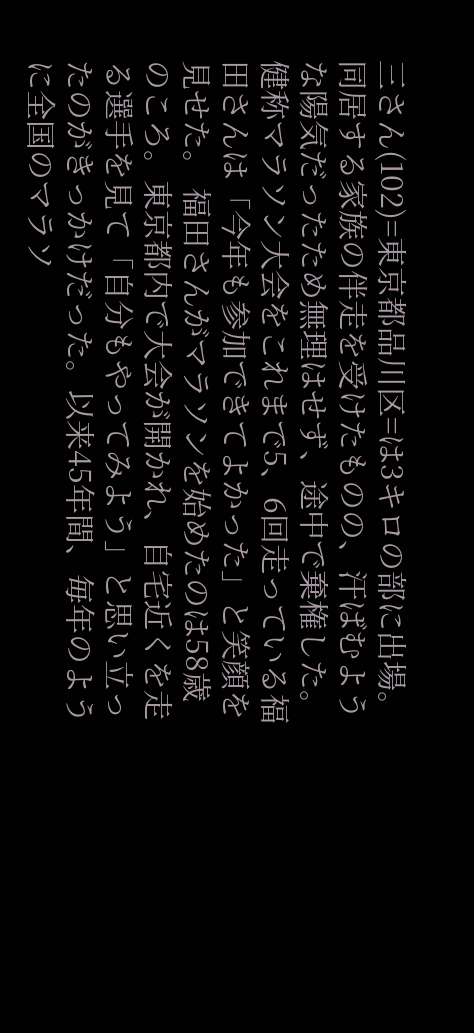三さん(102)=東京都品川区=は3キロの部に出場。同居する家族の伴走を受けたものの、汗ばむような陽気だったため無理はせず、途中で棄権した。健称マラソン大会をこれまで5、6回走っている福田さんは「今年も参加できてよかった」と笑顔を見せた。 福田さんがマラソンを始めたのは58歳のころ。東京都内で大会が開かれ、自宅近くを走る選手を見て「自分もやってみよう」と思い立ったのがきっかけだった。以来45年間、毎年のように全国のマラソ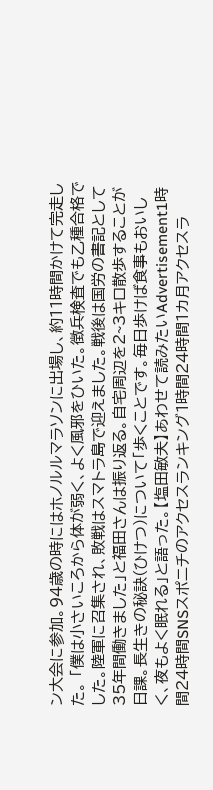ン大会に参加。94歳の時にはホノルルマラソンに出場し、約11時間かけて完走した。 「僕は小さいころから体が弱く、よく風邪をひいた。徴兵検査でも乙種合格でした。陸軍に召集され、敗戦はスマトラ島で迎えました。戦後は国労の書記として35年間働きました」と福田さんは振り返る。自宅周辺を2~3キロ散歩することが日課。長生きの秘訣(ひけつ)について「歩くことです。毎日歩けば食事もおいしく、夜もよく眠れる」と語った。【塩田敏夫】あわせて読みたいAdvertisement1時間24時間SNSスポニチのアクセスランキング1時間24時間1カ月アクセスラ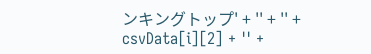ンキングトップ' + '' + '' + csvData[i][2] + '' +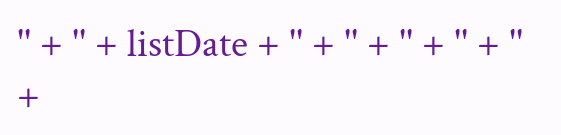'' + '' + listDate + '' + '' + '' + '' + '' +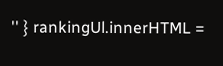'' } rankingUl.innerHTML =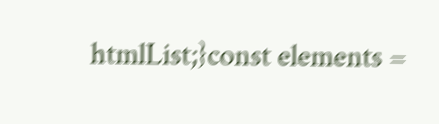htmlList;}const elements =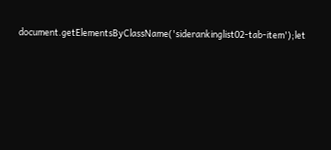document.getElementsByClassName('siderankinglist02-tab-item');let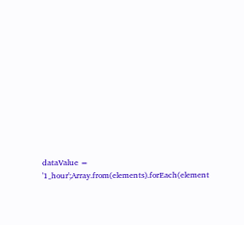dataValue = '1_hour';Array.from(elements).forEach(element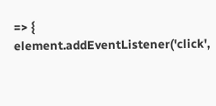=> { element.addEventListener('click',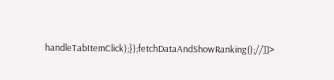handleTabItemClick);});fetchDataAndShowRanking();//]]>